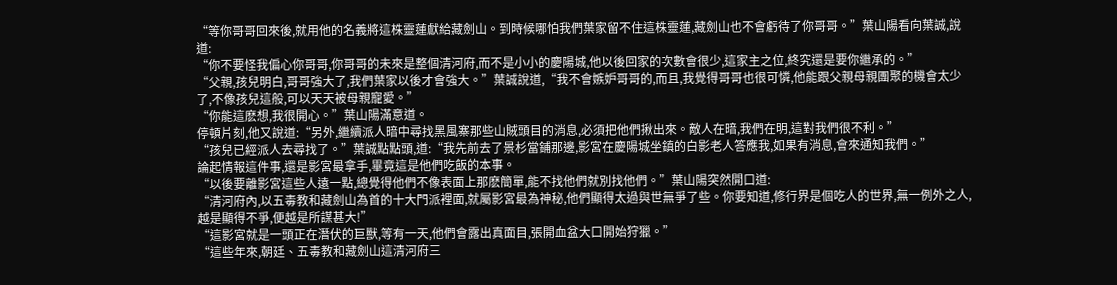“等你哥哥回來後,就用他的名義將這株靈蓮獻給藏劍山。到時候哪怕我們葉家留不住這株靈蓮,藏劍山也不會虧待了你哥哥。”葉山陽看向葉誠,說道:
“你不要怪我偏心你哥哥,你哥哥的未來是整個清河府,而不是小小的慶陽城,他以後回家的次數會很少,這家主之位,終究還是要你繼承的。”
“父親,孩兒明白,哥哥強大了,我們葉家以後才會強大。”葉誠說道,“我不會嫉妒哥哥的,而且,我覺得哥哥也很可憐,他能跟父親母親團聚的機會太少了,不像孩兒這般,可以天天被母親寵愛。”
“你能這麽想,我很開心。”葉山陽滿意道。
停頓片刻,他又說道:“另外,繼續派人暗中尋找黑風寨那些山賊頭目的消息,必須把他們揪出來。敵人在暗,我們在明,這對我們很不利。”
“孩兒已經派人去尋找了。”葉誠點點頭,道:“我先前去了景杉當鋪那邊,影宮在慶陽城坐鎮的白影老人答應我,如果有消息,會來通知我們。”
論起情報這件事,還是影宮最拿手,畢竟這是他們吃飯的本事。
“以後要離影宮這些人遠一點,總覺得他們不像表面上那麽簡單,能不找他們就別找他們。”葉山陽突然開口道:
“清河府內,以五毒教和藏劍山為首的十大門派裡面,就屬影宮最為神秘,他們顯得太過與世無爭了些。你要知道,修行界是個吃人的世界,無一例外之人,越是顯得不爭,便越是所謀甚大!”
“這影宮就是一頭正在潛伏的巨獸,等有一天,他們會露出真面目,張開血盆大口開始狩獵。”
“這些年來,朝廷、五毒教和藏劍山這清河府三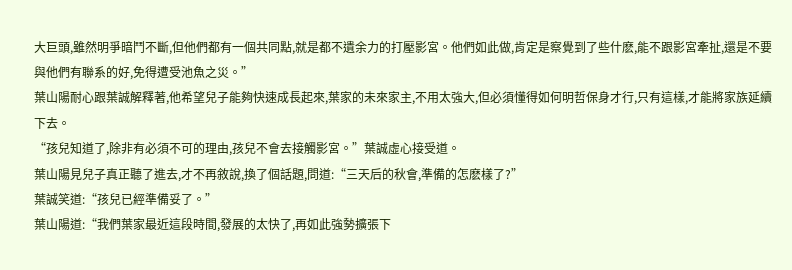大巨頭,雖然明爭暗鬥不斷,但他們都有一個共同點,就是都不遺余力的打壓影宮。他們如此做,肯定是察覺到了些什麽,能不跟影宮牽扯,還是不要與他們有聯系的好,免得遭受池魚之災。”
葉山陽耐心跟葉誠解釋著,他希望兒子能夠快速成長起來,葉家的未來家主,不用太強大,但必須懂得如何明哲保身才行,只有這樣,才能將家族延續下去。
“孩兒知道了,除非有必須不可的理由,孩兒不會去接觸影宮。”葉誠虛心接受道。
葉山陽見兒子真正聽了進去,才不再敘說,換了個話題,問道:“三天后的秋會,準備的怎麽樣了?”
葉誠笑道:“孩兒已經準備妥了。”
葉山陽道:“我們葉家最近這段時間,發展的太快了,再如此強勢擴張下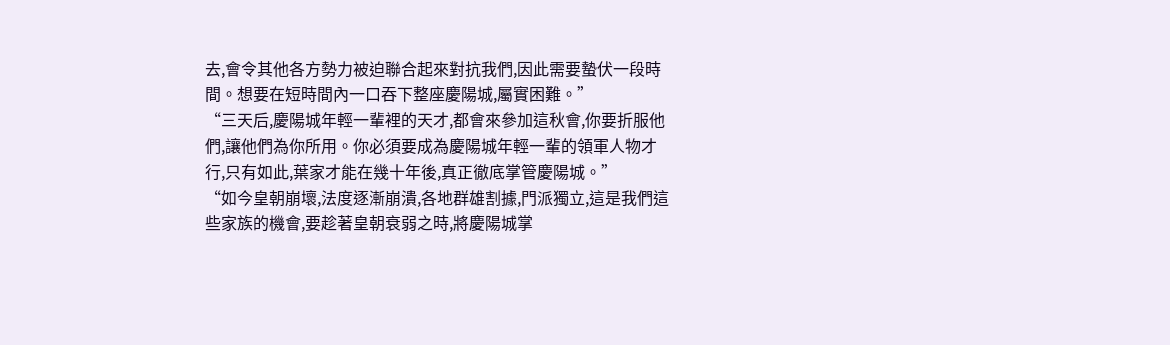去,會令其他各方勢力被迫聯合起來對抗我們,因此需要蟄伏一段時間。想要在短時間內一口吞下整座慶陽城,屬實困難。”
“三天后,慶陽城年輕一輩裡的天才,都會來參加這秋會,你要折服他們,讓他們為你所用。你必須要成為慶陽城年輕一輩的領軍人物才行,只有如此,葉家才能在幾十年後,真正徹底掌管慶陽城。”
“如今皇朝崩壞,法度逐漸崩潰,各地群雄割據,門派獨立,這是我們這些家族的機會,要趁著皇朝衰弱之時,將慶陽城掌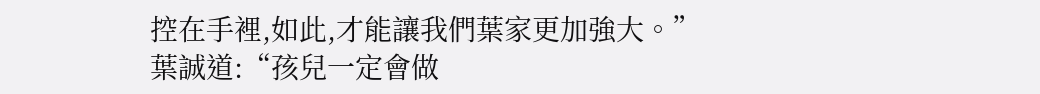控在手裡,如此,才能讓我們葉家更加強大。”
葉誠道:“孩兒一定會做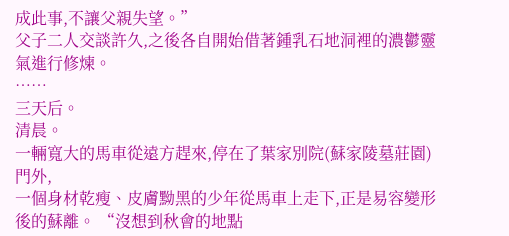成此事,不讓父親失望。”
父子二人交談許久,之後各自開始借著鍾乳石地洞裡的濃鬱靈氣進行修煉。
……
三天后。
清晨。
一輛寬大的馬車從遠方趕來,停在了葉家別院(蘇家陵墓莊園)門外,
一個身材乾瘦、皮膚黝黑的少年從馬車上走下,正是易容變形後的蘇離。 “沒想到秋會的地點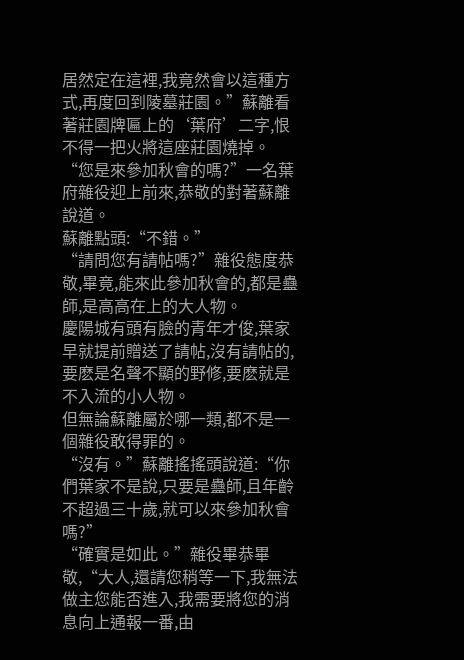居然定在這裡,我竟然會以這種方式,再度回到陵墓莊園。”蘇離看著莊園牌匾上的‘葉府’二字,恨不得一把火將這座莊園燒掉。
“您是來參加秋會的嗎?”一名葉府雜役迎上前來,恭敬的對著蘇離說道。
蘇離點頭:“不錯。”
“請問您有請帖嗎?”雜役態度恭敬,畢竟,能來此參加秋會的,都是蠱師,是高高在上的大人物。
慶陽城有頭有臉的青年才俊,葉家早就提前贈送了請帖,沒有請帖的,要麽是名聲不顯的野修,要麽就是不入流的小人物。
但無論蘇離屬於哪一類,都不是一個雜役敢得罪的。
“沒有。”蘇離搖搖頭說道:“你們葉家不是說,只要是蠱師,且年齡不超過三十歲,就可以來參加秋會嗎?”
“確實是如此。”雜役畢恭畢敬,“大人,還請您稍等一下,我無法做主您能否進入,我需要將您的消息向上通報一番,由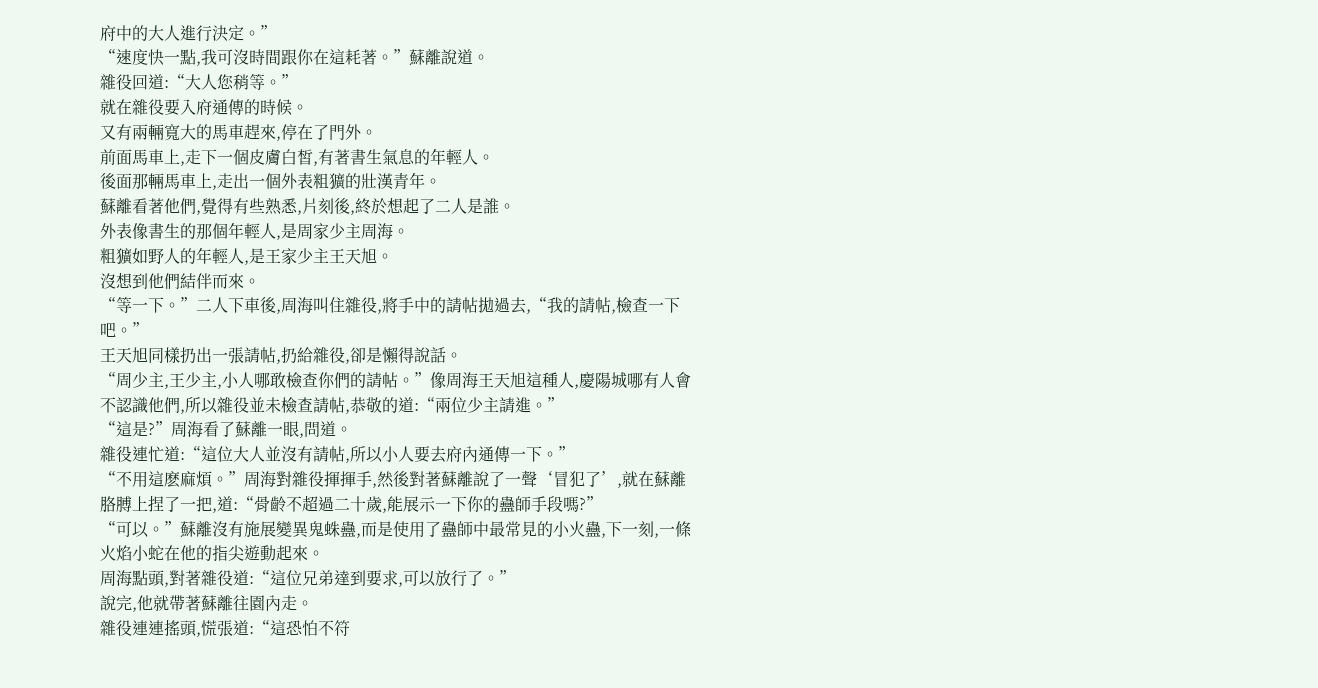府中的大人進行決定。”
“速度快一點,我可沒時間跟你在這耗著。”蘇離說道。
雜役回道:“大人您稍等。”
就在雜役要入府通傳的時候。
又有兩輛寬大的馬車趕來,停在了門外。
前面馬車上,走下一個皮膚白皙,有著書生氣息的年輕人。
後面那輛馬車上,走出一個外表粗獷的壯漢青年。
蘇離看著他們,覺得有些熟悉,片刻後,終於想起了二人是誰。
外表像書生的那個年輕人,是周家少主周海。
粗獷如野人的年輕人,是王家少主王天旭。
沒想到他們結伴而來。
“等一下。”二人下車後,周海叫住雜役,將手中的請帖拋過去,“我的請帖,檢查一下吧。”
王天旭同樣扔出一張請帖,扔給雜役,卻是懶得說話。
“周少主,王少主,小人哪敢檢查你們的請帖。”像周海王天旭這種人,慶陽城哪有人會不認識他們,所以雜役並未檢查請帖,恭敬的道:“兩位少主請進。”
“這是?”周海看了蘇離一眼,問道。
雜役連忙道:“這位大人並沒有請帖,所以小人要去府內通傳一下。”
“不用這麽麻煩。”周海對雜役揮揮手,然後對著蘇離說了一聲‘冒犯了’,就在蘇離胳膊上捏了一把,道:“骨齡不超過二十歲,能展示一下你的蠱師手段嗎?”
“可以。”蘇離沒有施展變異鬼蛛蠱,而是使用了蠱師中最常見的小火蠱,下一刻,一條火焰小蛇在他的指尖遊動起來。
周海點頭,對著雜役道:“這位兄弟達到要求,可以放行了。”
說完,他就帶著蘇離往園內走。
雜役連連搖頭,慌張道:“這恐怕不符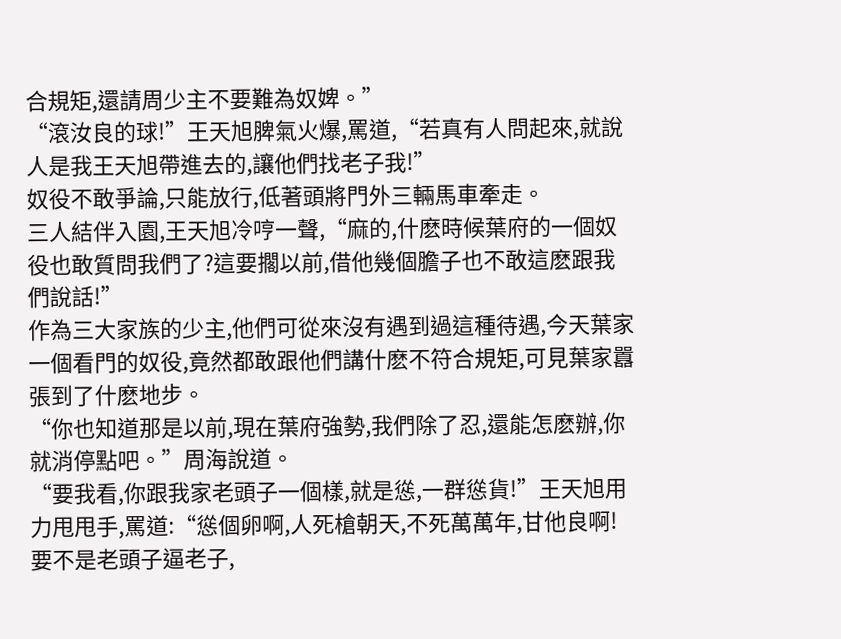合規矩,還請周少主不要難為奴婢。”
“滾汝良的球!”王天旭脾氣火爆,罵道,“若真有人問起來,就說人是我王天旭帶進去的,讓他們找老子我!”
奴役不敢爭論,只能放行,低著頭將門外三輛馬車牽走。
三人結伴入園,王天旭冷哼一聲,“麻的,什麽時候葉府的一個奴役也敢質問我們了?這要擱以前,借他幾個膽子也不敢這麽跟我們說話!”
作為三大家族的少主,他們可從來沒有遇到過這種待遇,今天葉家一個看門的奴役,竟然都敢跟他們講什麽不符合規矩,可見葉家囂張到了什麽地步。
“你也知道那是以前,現在葉府強勢,我們除了忍,還能怎麽辦,你就消停點吧。”周海說道。
“要我看,你跟我家老頭子一個樣,就是慫,一群慫貨!”王天旭用力甩甩手,罵道:“慫個卵啊,人死槍朝天,不死萬萬年,甘他良啊!要不是老頭子逼老子,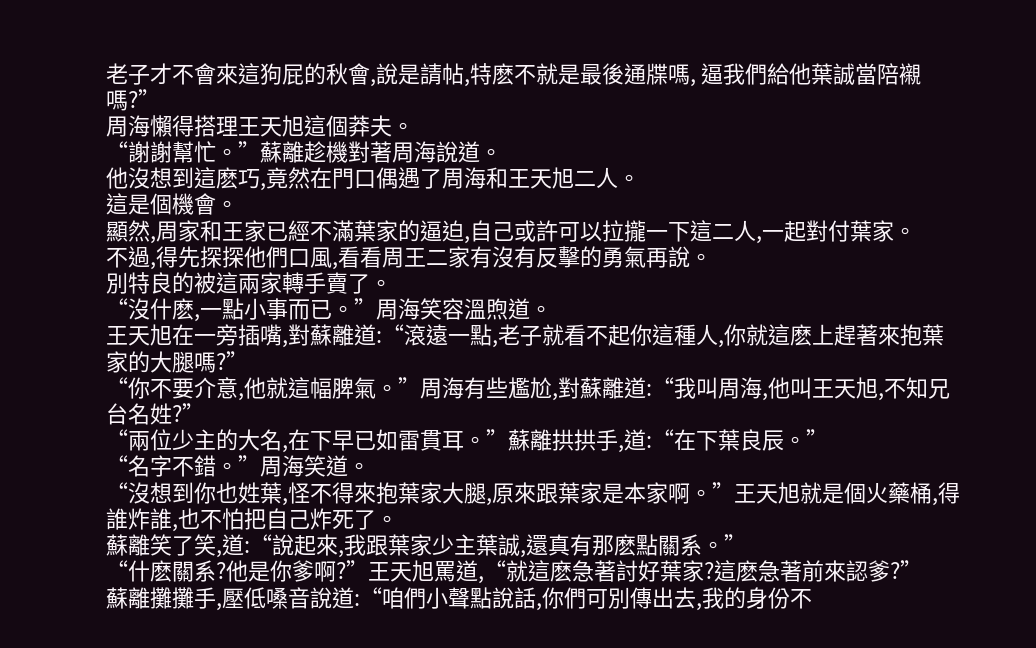老子才不會來這狗屁的秋會,說是請帖,特麽不就是最後通牒嗎, 逼我們給他葉誠當陪襯嗎?”
周海懶得搭理王天旭這個莽夫。
“謝謝幫忙。”蘇離趁機對著周海說道。
他沒想到這麽巧,竟然在門口偶遇了周海和王天旭二人。
這是個機會。
顯然,周家和王家已經不滿葉家的逼迫,自己或許可以拉攏一下這二人,一起對付葉家。
不過,得先探探他們口風,看看周王二家有沒有反擊的勇氣再說。
別特良的被這兩家轉手賣了。
“沒什麽,一點小事而已。”周海笑容溫煦道。
王天旭在一旁插嘴,對蘇離道:“滾遠一點,老子就看不起你這種人,你就這麽上趕著來抱葉家的大腿嗎?”
“你不要介意,他就這幅脾氣。”周海有些尷尬,對蘇離道:“我叫周海,他叫王天旭,不知兄台名姓?”
“兩位少主的大名,在下早已如雷貫耳。”蘇離拱拱手,道:“在下葉良辰。”
“名字不錯。”周海笑道。
“沒想到你也姓葉,怪不得來抱葉家大腿,原來跟葉家是本家啊。”王天旭就是個火藥桶,得誰炸誰,也不怕把自己炸死了。
蘇離笑了笑,道:“說起來,我跟葉家少主葉誠,還真有那麽點關系。”
“什麽關系?他是你爹啊?”王天旭罵道,“就這麽急著討好葉家?這麽急著前來認爹?”
蘇離攤攤手,壓低嗓音說道:“咱們小聲點說話,你們可別傳出去,我的身份不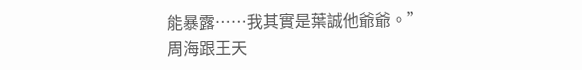能暴露……我其實是葉誠他爺爺。”
周海跟王天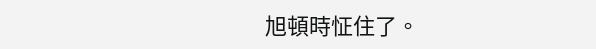旭頓時怔住了。